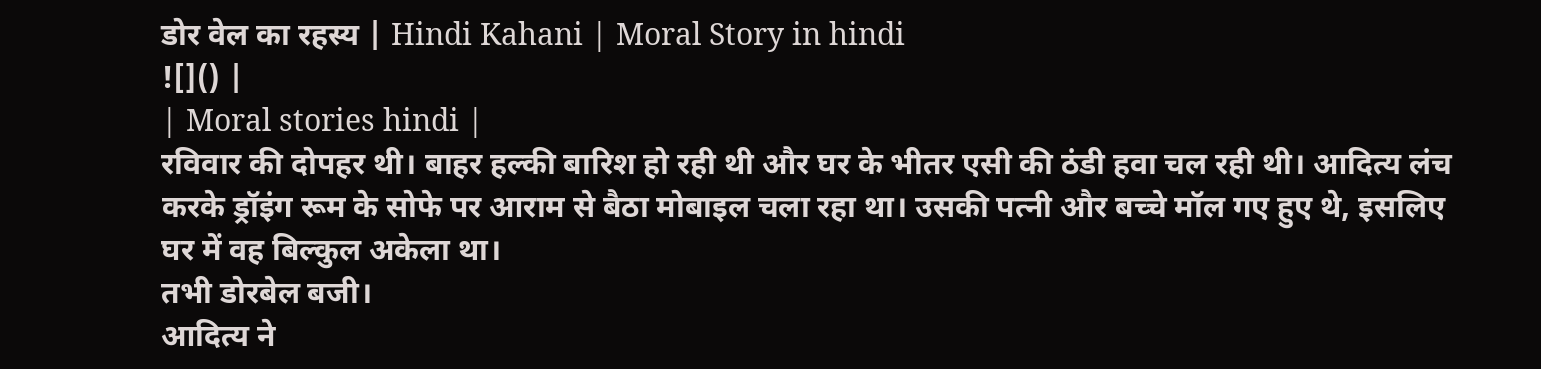डोर वेल का रहस्य | Hindi Kahani | Moral Story in hindi
![]() |
| Moral stories hindi |
रविवार की दोपहर थी। बाहर हल्की बारिश हो रही थी और घर के भीतर एसी की ठंडी हवा चल रही थी। आदित्य लंच करके ड्रॉइंग रूम के सोफे पर आराम से बैठा मोबाइल चला रहा था। उसकी पत्नी और बच्चे मॉल गए हुए थे, इसलिए घर में वह बिल्कुल अकेला था।
तभी डोरबेल बजी।
आदित्य ने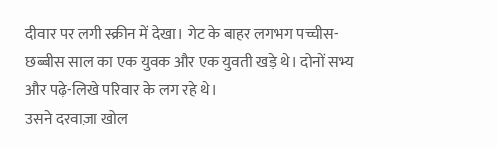दीवार पर लगी स्क्रीन में देखा। गेट के बाहर लगभग पच्चीस-छब्बीस साल का एक युवक और एक युवती खड़े थे। दोनों सभ्य और पढ़े-लिखे परिवार के लग रहे थे।
उसने दरवाज़ा खोल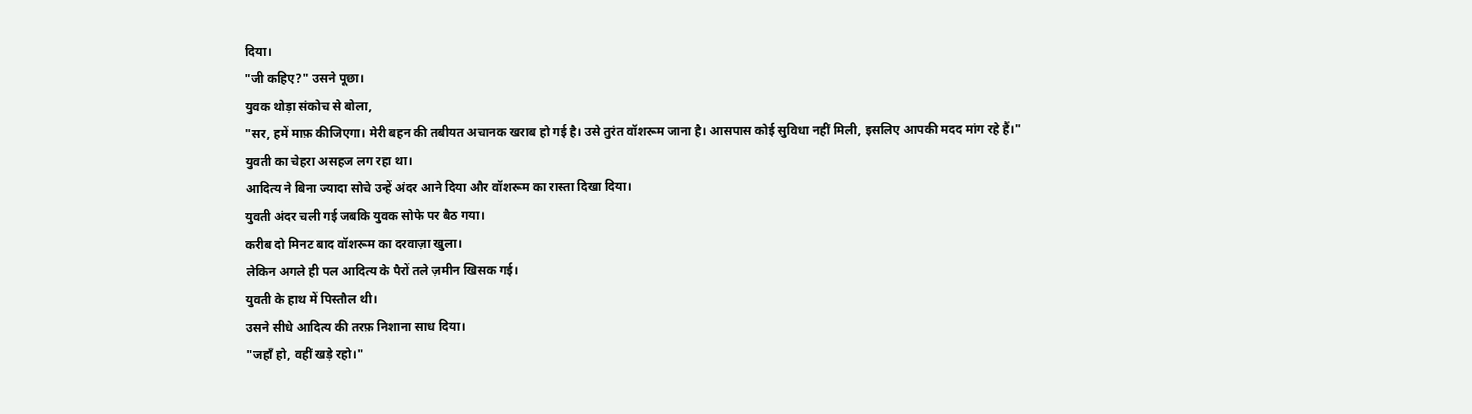दिया।
"जी कहिए?" उसने पूछा।
युवक थोड़ा संकोच से बोला,
"सर, हमें माफ़ कीजिएगा। मेरी बहन की तबीयत अचानक खराब हो गई है। उसे तुरंत वॉशरूम जाना है। आसपास कोई सुविधा नहीं मिली, इसलिए आपकी मदद मांग रहे हैं।"
युवती का चेहरा असहज लग रहा था।
आदित्य ने बिना ज्यादा सोचे उन्हें अंदर आने दिया और वॉशरूम का रास्ता दिखा दिया।
युवती अंदर चली गई जबकि युवक सोफे पर बैठ गया।
करीब दो मिनट बाद वॉशरूम का दरवाज़ा खुला।
लेकिन अगले ही पल आदित्य के पैरों तले ज़मीन खिसक गई।
युवती के हाथ में पिस्तौल थी।
उसने सीधे आदित्य की तरफ़ निशाना साध दिया।
"जहाँ हो, वहीं खड़े रहो।"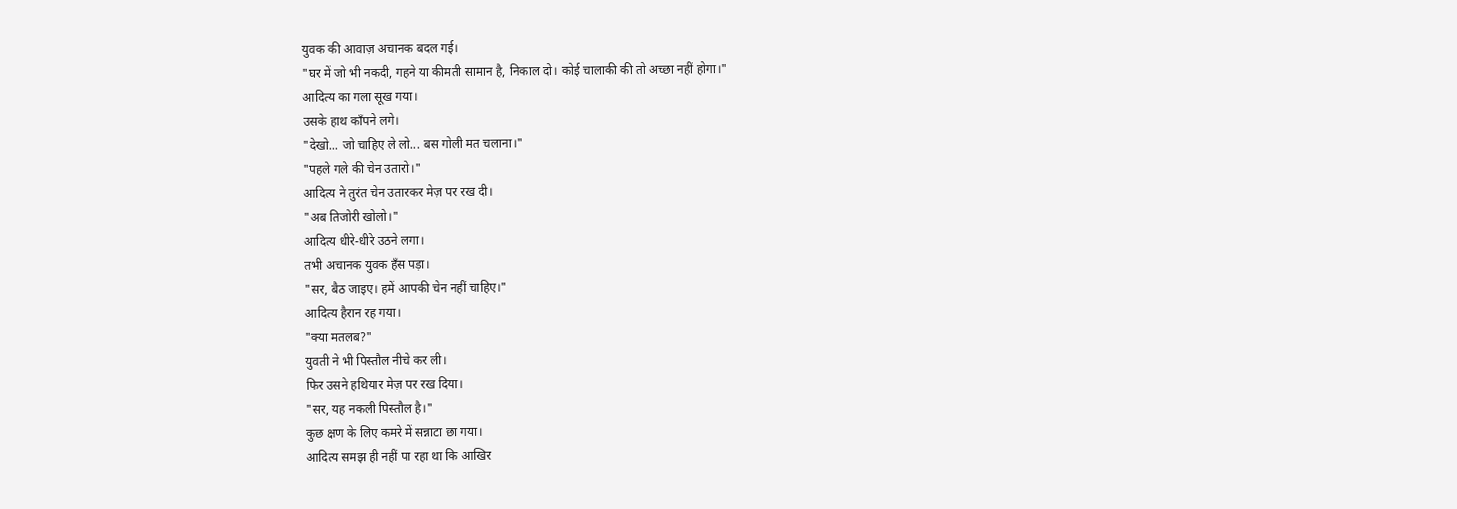युवक की आवाज़ अचानक बदल गई।
"घर में जो भी नकदी, गहने या कीमती सामान है, निकाल दो। कोई चालाकी की तो अच्छा नहीं होगा।"
आदित्य का गला सूख गया।
उसके हाथ काँपने लगे।
"देखो... जो चाहिए ले लो... बस गोली मत चलाना।"
"पहले गले की चेन उतारो।"
आदित्य ने तुरंत चेन उतारकर मेज़ पर रख दी।
"अब तिजोरी खोलो।"
आदित्य धीरे-धीरे उठने लगा।
तभी अचानक युवक हँस पड़ा।
"सर, बैठ जाइए। हमें आपकी चेन नहीं चाहिए।"
आदित्य हैरान रह गया।
"क्या मतलब?"
युवती ने भी पिस्तौल नीचे कर ली।
फिर उसने हथियार मेज़ पर रख दिया।
"सर, यह नकली पिस्तौल है।"
कुछ क्षण के लिए कमरे में सन्नाटा छा गया।
आदित्य समझ ही नहीं पा रहा था कि आखिर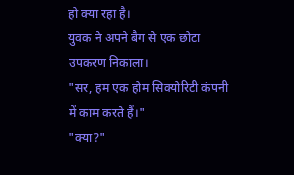हो क्या रहा है।
युवक ने अपने बैग से एक छोटा उपकरण निकाला।
"सर, हम एक होम सिक्योरिटी कंपनी में काम करते हैं।"
"क्या?"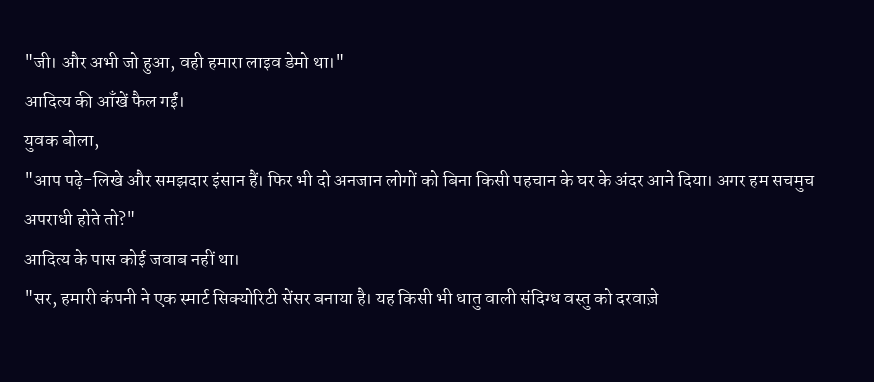"जी। और अभी जो हुआ, वही हमारा लाइव डेमो था।"
आदित्य की आँखें फैल गईं।
युवक बोला,
"आप पढ़े-लिखे और समझदार इंसान हैं। फिर भी दो अनजान लोगों को बिना किसी पहचान के घर के अंदर आने दिया। अगर हम सचमुच अपराधी होते तो?"
आदित्य के पास कोई जवाब नहीं था।
"सर, हमारी कंपनी ने एक स्मार्ट सिक्योरिटी सेंसर बनाया है। यह किसी भी धातु वाली संदिग्ध वस्तु को दरवाज़े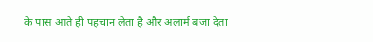के पास आते ही पहचान लेता है और अलार्म बजा देता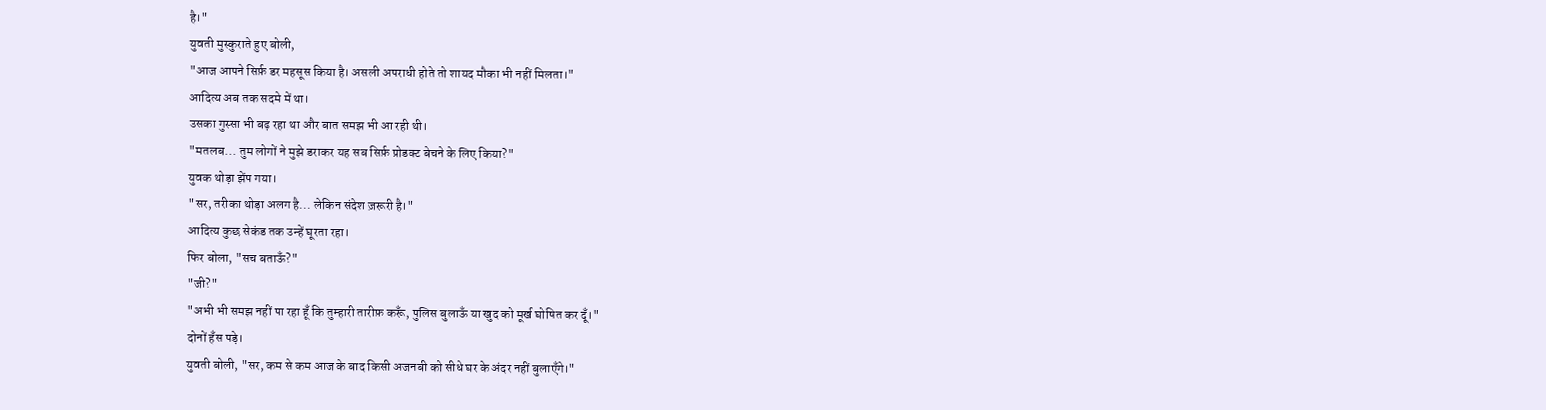है।"
युवती मुस्कुराते हुए बोली,
"आज आपने सिर्फ़ डर महसूस किया है। असली अपराधी होते तो शायद मौका भी नहीं मिलता।"
आदित्य अब तक सदमे में था।
उसका गुस्सा भी बढ़ रहा था और बात समझ भी आ रही थी।
"मतलब... तुम लोगों ने मुझे डराकर यह सब सिर्फ़ प्रोडक्ट बेचने के लिए किया?"
युवक थोड़ा झेंप गया।
"सर, तरीका थोड़ा अलग है... लेकिन संदेश ज़रूरी है।"
आदित्य कुछ सेकंड तक उन्हें घूरता रहा।
फिर बोला, "सच बताऊँ?"
"जी?"
"अभी भी समझ नहीं पा रहा हूँ कि तुम्हारी तारीफ़ करूँ, पुलिस बुलाऊँ या खुद को मूर्ख घोषित कर दूँ।"
दोनों हँस पड़े।
युवती बोली, "सर, कम से कम आज के बाद किसी अजनबी को सीधे घर के अंदर नहीं बुलाएँगे।"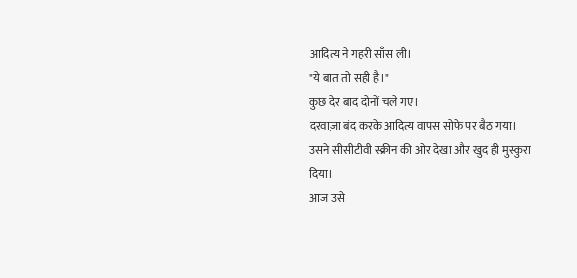आदित्य ने गहरी साँस ली।
"ये बात तो सही है।"
कुछ देर बाद दोनों चले गए।
दरवाज़ा बंद करके आदित्य वापस सोफे पर बैठ गया।
उसने सीसीटीवी स्क्रीन की ओर देखा और खुद ही मुस्कुरा दिया।
आज उसे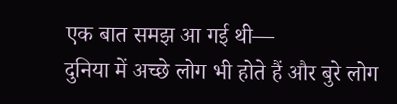एक बात समझ आ गई थी—
दुनिया में अच्छे लोग भी होते हैं और बुरे लोग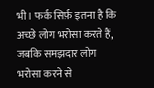भी। फर्क सिर्फ़ इतना है कि अच्छे लोग भरोसा करते हैं, जबकि समझदार लोग भरोसा करने से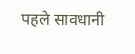पहले सावधानी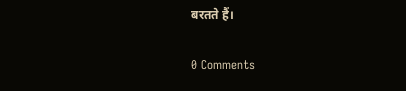बरतते हैं।

0 Comments